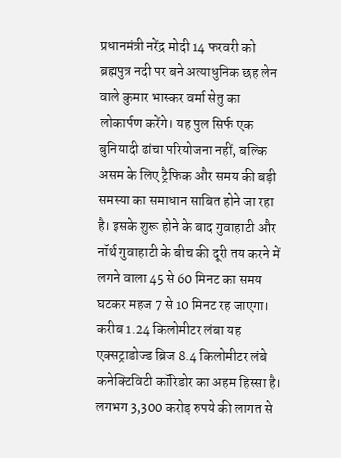प्रधानमंत्री नरेंद्र मोदी 14 फरवरी को ब्रह्मपुत्र नदी पर बने अत्याधुनिक छह लेन वाले कुमार भास्कर वर्मा सेतु का लोकार्पण करेंगे। यह पुल सिर्फ एक बुनियादी ढांचा परियोजना नहीं, बल्कि असम के लिए ट्रैफिक और समय की बड़ी समस्या का समाधान साबित होने जा रहा है। इसके शुरू होने के बाद गुवाहाटी और नॉर्थ गुवाहाटी के बीच की दूरी तय करने में लगने वाला 45 से 60 मिनट का समय घटकर महज 7 से 10 मिनट रह जाएगा।
करीब 1.24 किलोमीटर लंबा यह एक्सट्राडोज्ड ब्रिज 8.4 किलोमीटर लंबे कनेक्टिविटी कॉरिडोर का अहम हिस्सा है। लगभग 3,300 करोड़ रुपये की लागत से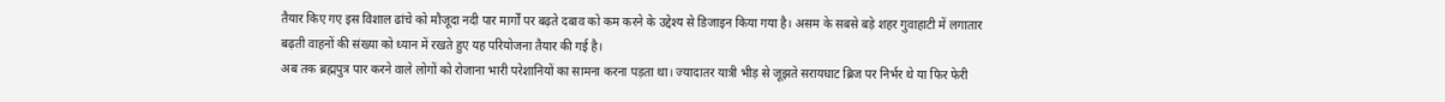तैयार किए गए इस विशाल ढांचे को मौजूदा नदी पार मार्गों पर बढ़ते दबाव को कम करने के उद्देश्य से डिजाइन किया गया है। असम के सबसे बड़े शहर गुवाहाटी में लगातार बढ़ती वाहनों की संख्या को ध्यान में रखते हुए यह परियोजना तैयार की गई है।
अब तक ब्रह्मपुत्र पार करने वाले लोगों को रोजाना भारी परेशानियों का सामना करना पड़ता था। ज्यादातर यात्री भीड़ से जूझते सरायघाट ब्रिज पर निर्भर थे या फिर फेरी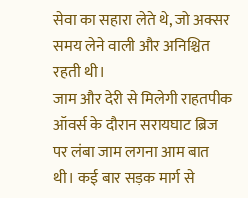सेवा का सहारा लेते थे, जो अक्सर समय लेने वाली और अनिश्चित रहती थी।
जाम और देरी से मिलेगी राहतपीक ऑवर्स के दौरान सरायघाट ब्रिज पर लंबा जाम लगना आम बात थी। कई बार सड़क मार्ग से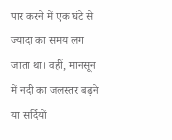पार करने में एक घंटे से ज्यादा का समय लग जाता था। वहीं, मानसून में नदी का जलस्तर बढ़ने या सर्दियों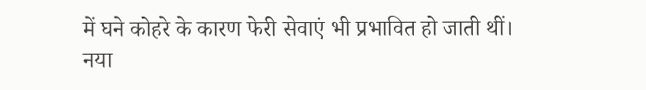में घने कोहरे के कारण फेरी सेवाएं भी प्रभावित हो जाती थीं।
नया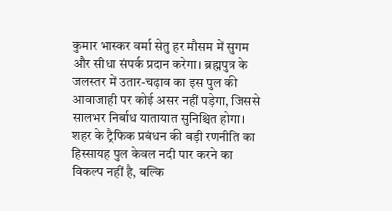कुमार भास्कर वर्मा सेतु हर मौसम में सुगम और सीधा संपर्क प्रदान करेगा। ब्रह्मपुत्र के जलस्तर में उतार-चढ़ाव का इस पुल की आवाजाही पर कोई असर नहीं पड़ेगा, जिससे सालभर निर्बाध यातायात सुनिश्चित होगा।
शहर के ट्रैफिक प्रबंधन की बड़ी रणनीति का हिस्सायह पुल केवल नदी पार करने का विकल्प नहीं है, बल्कि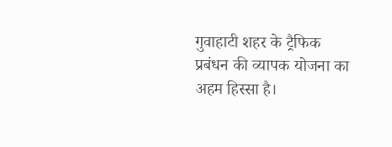गुवाहाटी शहर के ट्रैफिक प्रबंधन की व्यापक योजना का अहम हिस्सा है।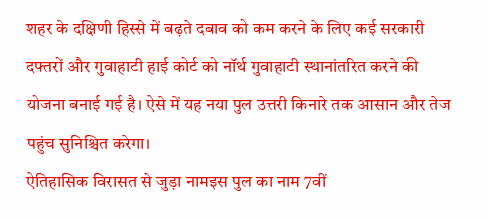शहर के दक्षिणी हिस्से में बढ़ते दबाव को कम करने के लिए कई सरकारी दफ्तरों और गुवाहाटी हाई कोर्ट को नॉर्थ गुवाहाटी स्थानांतरित करने की योजना बनाई गई है। ऐसे में यह नया पुल उत्तरी किनारे तक आसान और तेज पहुंच सुनिश्चित करेगा।
ऐतिहासिक विरासत से जुड़ा नामइस पुल का नाम 7वीं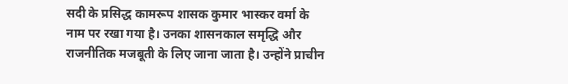सदी के प्रसिद्ध कामरूप शासक कुमार भास्कर वर्मा के नाम पर रखा गया है। उनका शासनकाल समृद्धि और राजनीतिक मजबूती के लिए जाना जाता है। उन्होंने प्राचीन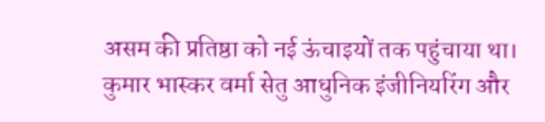असम की प्रतिष्ठा को नई ऊंचाइयों तक पहुंचाया था।
कुमार भास्कर वर्मा सेतु आधुनिक इंजीनियरिंग और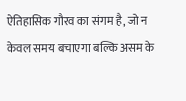ऐतिहासिक गौरव का संगम है, जो न केवल समय बचाएगा बल्कि असम के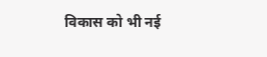विकास को भी नई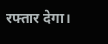रफ्तार देगा।